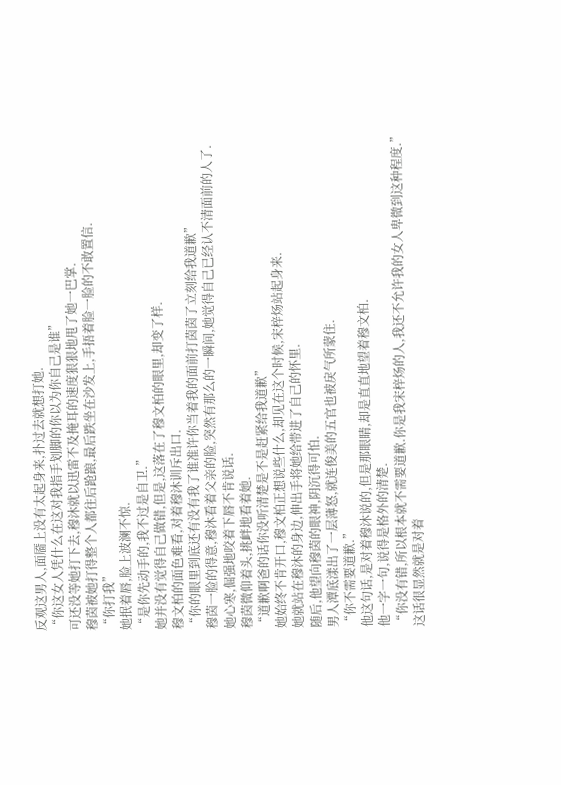反观这男人,面靥上没有太起身来,扑过去就想打她.
“你这女人凭什么在这对我指手划脚的你以为你自己是谁”
可还没等她打下去,穆沐就以迅雷不及掩耳的速度狠狠地甩了她一巴掌.
穆茵被她打得整个人都往后跄踉,最后跌坐在沙发上,手捂着脸一脸的不敢置信.
“你打我”
她抿着唇,脸上波澜不惊.
“是你先动手的,我不过是自卫.”
她并没有觉得自己做错,但是,这落在了穆文柏的眼里,却变了样.
穆文柏的面色难看,对着穆沐训斥出口.
“你的眼里到底还有没有我了谁准许你当着我的面前打茵茵了立刻给我道歉”
穆茵一脸的得意,穆沐看着父亲的脸,突然有那么的一瞬间,她觉得自己已经认不清面前的人了.
她心寒,倔强地咬着下唇不肯说话.
穆茵微仰着头,挑衅地看着她.
“道歉啊爸的话你没听清楚是不是赶紧给我道歉”
她始终不肯开口,穆文柏正想说些什么,却见在这个时候,宋梓炀站起身来.
她就站在穆沐的身边,伸出手将她给带进了自己的怀里.
随后,他望向穆茵的眼神,阴沉得可怕.
男人潭底漾出了一层薄怒,就连俊美的五官也被戾气所蒙住.
“你不需要道歉.”
他这句话,是对着穆沐说的,但是那眼睛,却是直直地望着穆文柏.
他一字一句,说得是格外的清楚.
“你没有错,所以根本就不需要道歉.你是我宋梓炀的人,我还不允许我的女人卑微到这种程度.”
这话很显然就是对着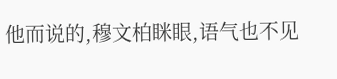他而说的,穆文柏眯眼,语气也不见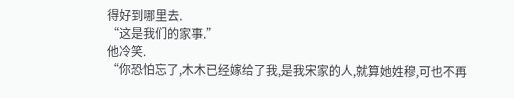得好到哪里去.
“这是我们的家事.”
他冷笑.
“你恐怕忘了,木木已经嫁给了我,是我宋家的人,就算她姓穆,可也不再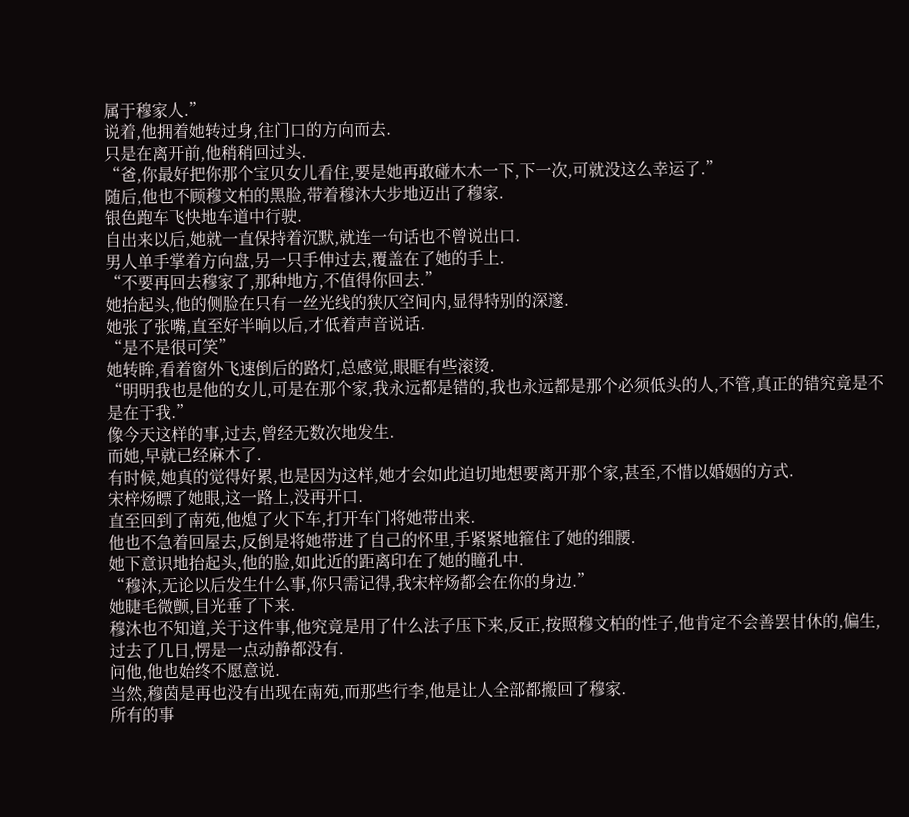属于穆家人.”
说着,他拥着她转过身,往门口的方向而去.
只是在离开前,他稍稍回过头.
“爸,你最好把你那个宝贝女儿看住,要是她再敢碰木木一下,下一次,可就没这么幸运了.”
随后,他也不顾穆文柏的黑脸,带着穆沐大步地迈出了穆家.
银色跑车飞快地车道中行驶.
自出来以后,她就一直保持着沉默,就连一句话也不曾说出口.
男人单手掌着方向盘,另一只手伸过去,覆盖在了她的手上.
“不要再回去穆家了,那种地方,不值得你回去.”
她抬起头,他的侧脸在只有一丝光线的狭仄空间内,显得特别的深邃.
她张了张嘴,直至好半晌以后,才低着声音说话.
“是不是很可笑”
她转眸,看着窗外飞速倒后的路灯,总感觉,眼眶有些滚烫.
“明明我也是他的女儿,可是在那个家,我永远都是错的,我也永远都是那个必须低头的人,不管,真正的错究竟是不是在于我.”
像今天这样的事,过去,曾经无数次地发生.
而她,早就已经麻木了.
有时候,她真的觉得好累,也是因为这样,她才会如此迫切地想要离开那个家,甚至,不惜以婚姻的方式.
宋梓炀瞟了她眼,这一路上,没再开口.
直至回到了南苑,他熄了火下车,打开车门将她带出来.
他也不急着回屋去,反倒是将她带进了自己的怀里,手紧紧地箍住了她的细腰.
她下意识地抬起头,他的脸,如此近的距离印在了她的瞳孔中.
“穆沐,无论以后发生什么事,你只需记得,我宋梓炀都会在你的身边.”
她睫毛微颤,目光垂了下来.
穆沐也不知道,关于这件事,他究竟是用了什么法子压下来,反正,按照穆文柏的性子,他肯定不会善罢甘休的,偏生,过去了几日,愣是一点动静都没有.
问他,他也始终不愿意说.
当然,穆茵是再也没有出现在南苑,而那些行李,他是让人全部都搬回了穆家.
所有的事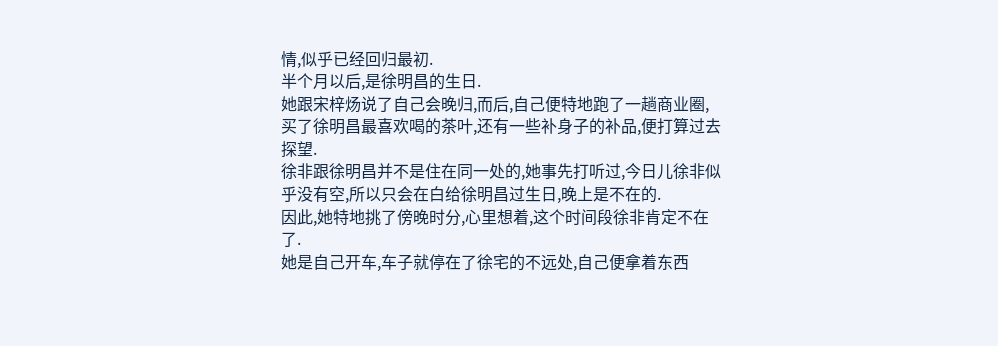情,似乎已经回归最初.
半个月以后,是徐明昌的生日.
她跟宋梓炀说了自己会晚归,而后,自己便特地跑了一趟商业圈,买了徐明昌最喜欢喝的茶叶,还有一些补身子的补品,便打算过去探望.
徐非跟徐明昌并不是住在同一处的,她事先打听过,今日儿徐非似乎没有空,所以只会在白给徐明昌过生日,晚上是不在的.
因此,她特地挑了傍晚时分,心里想着,这个时间段徐非肯定不在了.
她是自己开车,车子就停在了徐宅的不远处,自己便拿着东西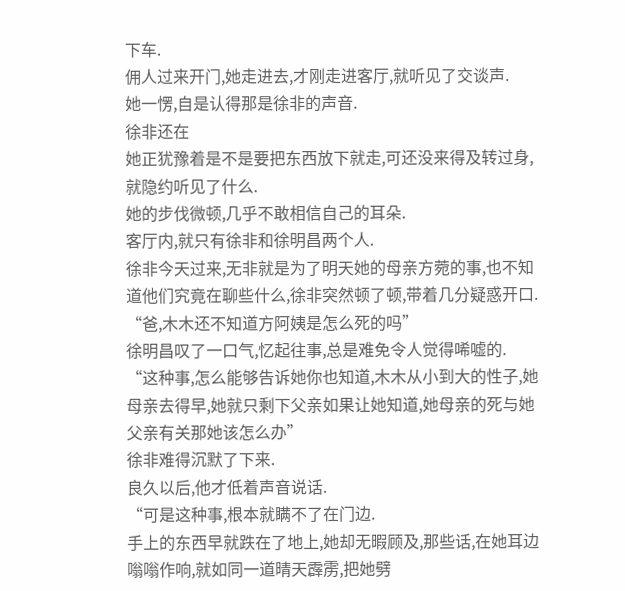下车.
佣人过来开门,她走进去,才刚走进客厅,就听见了交谈声.
她一愣,自是认得那是徐非的声音.
徐非还在
她正犹豫着是不是要把东西放下就走,可还没来得及转过身,就隐约听见了什么.
她的步伐微顿,几乎不敢相信自己的耳朵.
客厅内,就只有徐非和徐明昌两个人.
徐非今天过来,无非就是为了明天她的母亲方菀的事,也不知道他们究竟在聊些什么,徐非突然顿了顿,带着几分疑惑开口.
“爸,木木还不知道方阿姨是怎么死的吗”
徐明昌叹了一口气,忆起往事,总是难免令人觉得唏嘘的.
“这种事,怎么能够告诉她你也知道,木木从小到大的性子,她母亲去得早,她就只剩下父亲如果让她知道,她母亲的死与她父亲有关那她该怎么办”
徐非难得沉默了下来.
良久以后,他才低着声音说话.
“可是这种事,根本就瞒不了在门边.
手上的东西早就跌在了地上,她却无暇顾及,那些话,在她耳边嗡嗡作响,就如同一道晴天霹雳,把她劈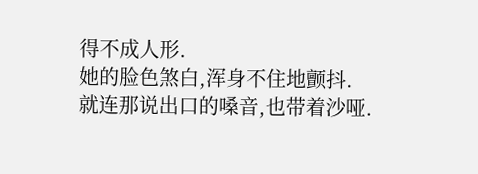得不成人形.
她的脸色煞白,浑身不住地颤抖.
就连那说出口的嗓音,也带着沙哑.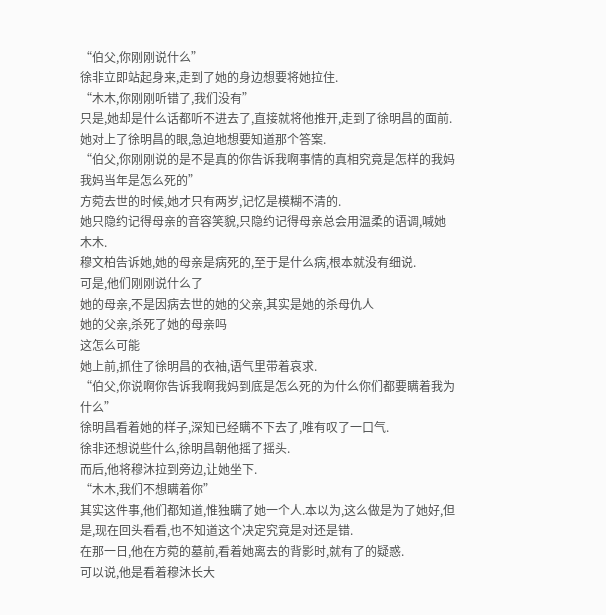“伯父,你刚刚说什么”
徐非立即站起身来,走到了她的身边想要将她拉住.
“木木,你刚刚听错了,我们没有”
只是,她却是什么话都听不进去了,直接就将他推开,走到了徐明昌的面前.
她对上了徐明昌的眼,急迫地想要知道那个答案.
“伯父,你刚刚说的是不是真的你告诉我啊事情的真相究竟是怎样的我妈我妈当年是怎么死的”
方菀去世的时候,她才只有两岁,记忆是模糊不清的.
她只隐约记得母亲的音容笑貌,只隐约记得母亲总会用温柔的语调,喊她木木.
穆文柏告诉她,她的母亲是病死的,至于是什么病,根本就没有细说.
可是,他们刚刚说什么了
她的母亲,不是因病去世的她的父亲,其实是她的杀母仇人
她的父亲,杀死了她的母亲吗
这怎么可能
她上前,抓住了徐明昌的衣袖,语气里带着哀求.
“伯父,你说啊你告诉我啊我妈到底是怎么死的为什么你们都要瞒着我为什么”
徐明昌看着她的样子,深知已经瞒不下去了,唯有叹了一口气.
徐非还想说些什么,徐明昌朝他摇了摇头.
而后,他将穆沐拉到旁边,让她坐下.
“木木,我们不想瞒着你”
其实这件事,他们都知道,惟独瞒了她一个人.本以为,这么做是为了她好,但是,现在回头看看,也不知道这个决定究竟是对还是错.
在那一日,他在方菀的墓前,看着她离去的背影时,就有了的疑惑.
可以说,他是看着穆沐长大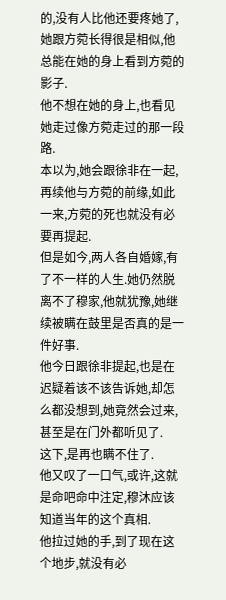的,没有人比他还要疼她了,她跟方菀长得很是相似,他总能在她的身上看到方菀的影子.
他不想在她的身上,也看见她走过像方菀走过的那一段路.
本以为,她会跟徐非在一起,再续他与方菀的前缘,如此一来,方菀的死也就没有必要再提起.
但是如今,两人各自婚嫁,有了不一样的人生.她仍然脱离不了穆家,他就犹豫,她继续被瞒在鼓里是否真的是一件好事.
他今日跟徐非提起,也是在迟疑着该不该告诉她,却怎么都没想到,她竟然会过来,甚至是在门外都听见了.
这下,是再也瞒不住了.
他又叹了一口气,或许,这就是命吧命中注定,穆沐应该知道当年的这个真相.
他拉过她的手,到了现在这个地步,就没有必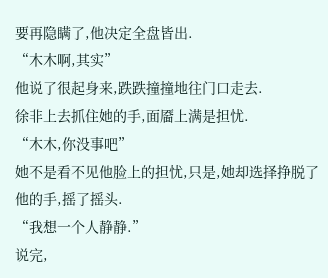要再隐瞒了,他决定全盘皆出.
“木木啊,其实”
他说了很起身来,跌跌撞撞地往门口走去.
徐非上去抓住她的手,面靥上满是担忧.
“木木,你没事吧”
她不是看不见他脸上的担忧,只是,她却选择挣脱了他的手,摇了摇头.
“我想一个人静静.”
说完,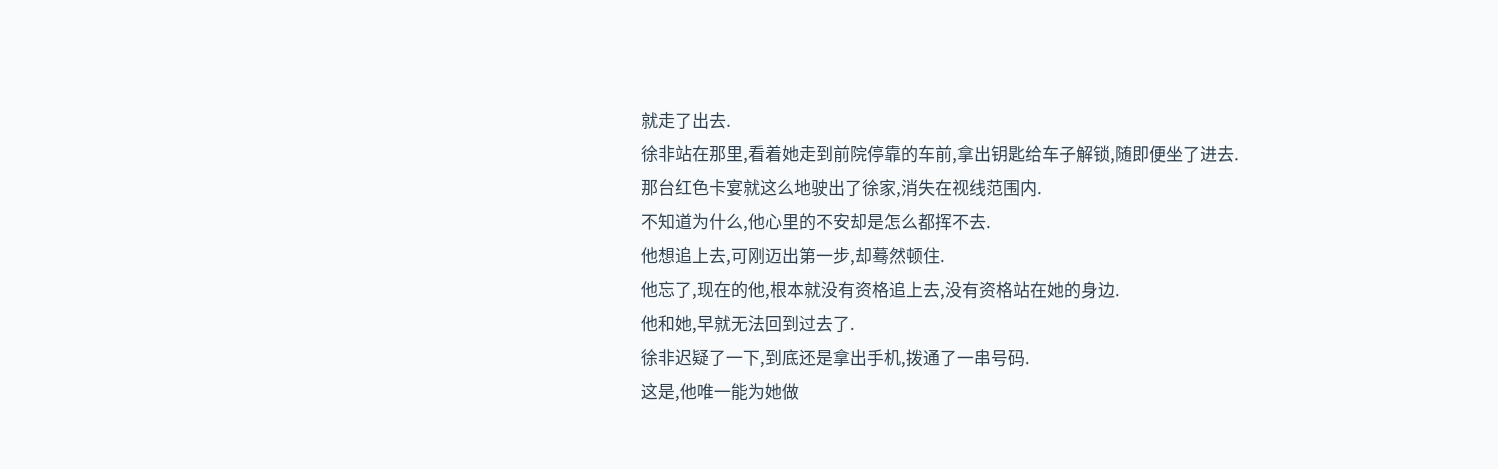就走了出去.
徐非站在那里,看着她走到前院停靠的车前,拿出钥匙给车子解锁,随即便坐了进去.
那台红色卡宴就这么地驶出了徐家,消失在视线范围内.
不知道为什么,他心里的不安却是怎么都挥不去.
他想追上去,可刚迈出第一步,却蓦然顿住.
他忘了,现在的他,根本就没有资格追上去,没有资格站在她的身边.
他和她,早就无法回到过去了.
徐非迟疑了一下,到底还是拿出手机,拨通了一串号码.
这是,他唯一能为她做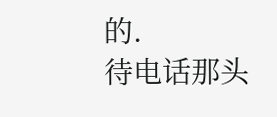的.
待电话那头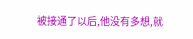被接通了以后,他没有多想,就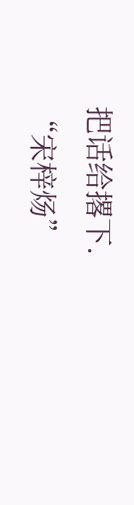把话给撂下.
“宋梓炀”